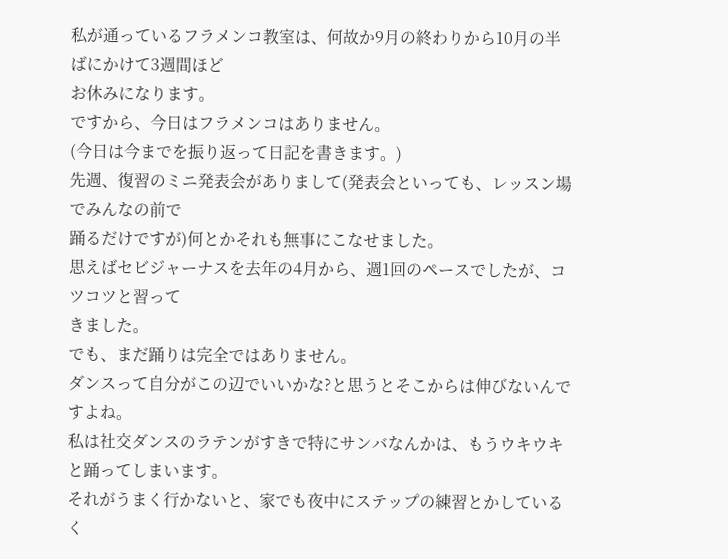私が通っているフラメンコ教室は、何故か9月の終わりから10月の半ばにかけて3週間ほど
お休みになります。
ですから、今日はフラメンコはありません。
(今日は今までを振り返って日記を書きます。)
先週、復習のミニ発表会がありまして(発表会といっても、レッスン場でみんなの前で
踊るだけですが)何とかそれも無事にこなせました。
思えばセビジャーナスを去年の4月から、週1回のペースでしたが、コツコツと習って
きました。
でも、まだ踊りは完全ではありません。
ダンスって自分がこの辺でいいかな?と思うとそこからは伸びないんですよね。
私は社交ダンスのラテンがすきで特にサンバなんかは、もうウキウキと踊ってしまいます。
それがうまく行かないと、家でも夜中にステップの練習とかしているく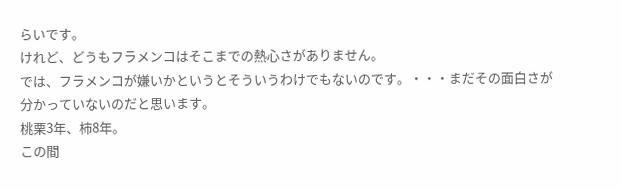らいです。
けれど、どうもフラメンコはそこまでの熱心さがありません。
では、フラメンコが嫌いかというとそういうわけでもないのです。・・・まだその面白さが
分かっていないのだと思います。
桃栗3年、柿8年。
この間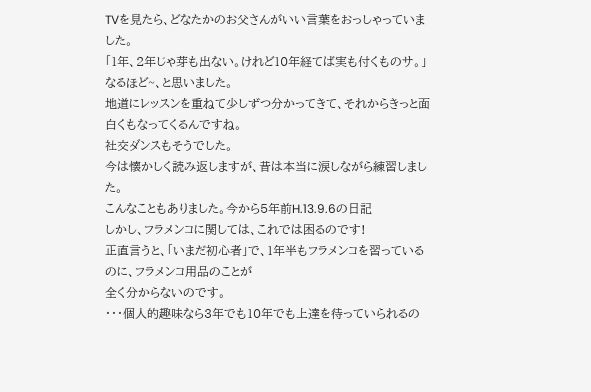TVを見たら、どなたかのお父さんがいい言葉をおっしゃっていました。
「1年、2年じゃ芽も出ない。けれど10年経てば実も付くものサ。」
なるほど~、と思いました。
地道にレッスンを重ねて少しずつ分かってきて、それからきっと面白くもなってくるんですね。
社交ダンスもそうでした。
今は懐かしく読み返しますが、昔は本当に涙しながら練習しました。
こんなこともありました。今から5年前H.13.9.6の日記
しかし、フラメンコに関しては、これでは困るのです!
正直言うと、「いまだ初心者」で、1年半もフラメンコを習っているのに、フラメンコ用品のことが
全く分からないのです。
・・・個人的趣味なら3年でも10年でも上達を待っていられるの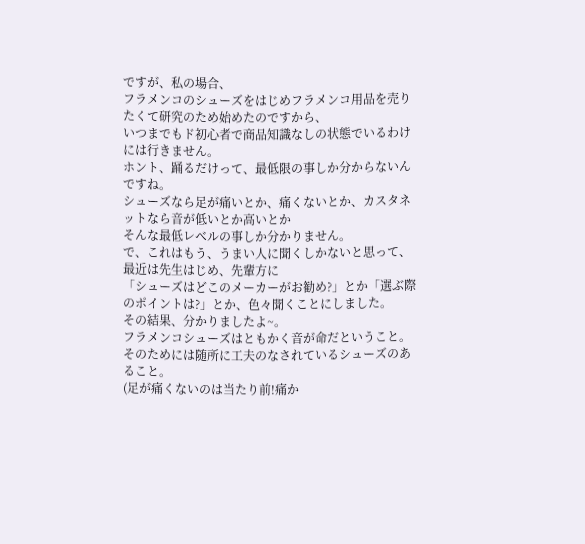ですが、私の場合、
フラメンコのシューズをはじめフラメンコ用品を売りたくて研究のため始めたのですから、
いつまでもド初心者で商品知識なしの状態でいるわけには行きません。
ホント、踊るだけって、最低限の事しか分からないんですね。
シューズなら足が痛いとか、痛くないとか、カスタネットなら音が低いとか高いとか
そんな最低レベルの事しか分かりません。
で、これはもう、うまい人に聞くしかないと思って、最近は先生はじめ、先輩方に
「シューズはどこのメーカーがお勧め?」とか「選ぶ際のポイントは?」とか、色々聞くことにしました。
その結果、分かりましたよ~。
フラメンコシューズはともかく音が命だということ。
そのためには随所に工夫のなされているシューズのあること。
(足が痛くないのは当たり前!痛か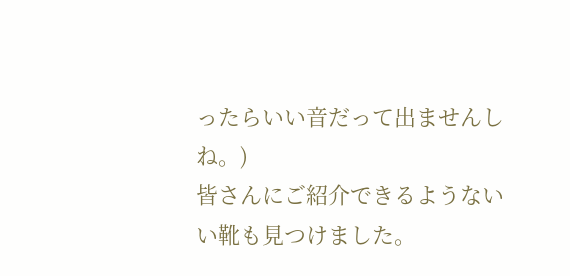ったらいい音だって出ませんしね。)
皆さんにご紹介できるようないい靴も見つけました。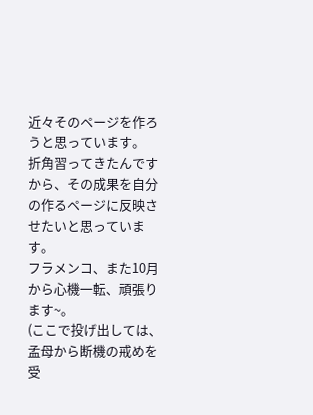近々そのページを作ろうと思っています。
折角習ってきたんですから、その成果を自分の作るページに反映させたいと思っています。
フラメンコ、また10月から心機一転、頑張ります~。
(ここで投げ出しては、孟母から断機の戒めを受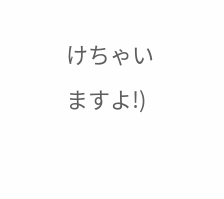けちゃいますよ!)